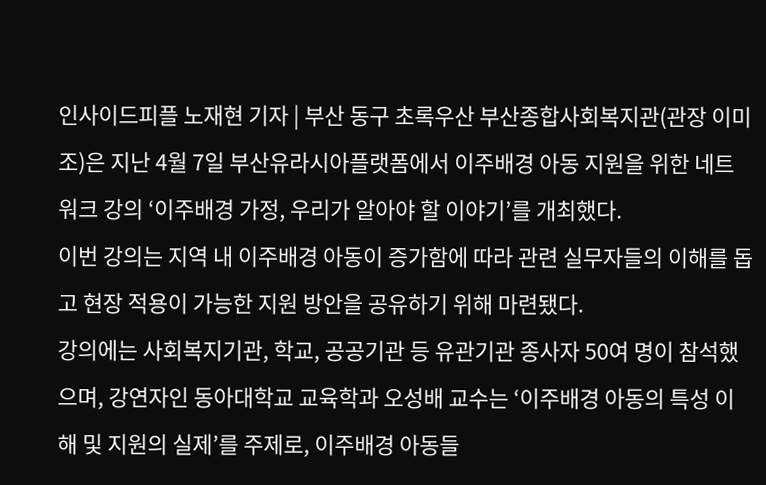인사이드피플 노재현 기자 | 부산 동구 초록우산 부산종합사회복지관(관장 이미조)은 지난 4월 7일 부산유라시아플랫폼에서 이주배경 아동 지원을 위한 네트워크 강의 ‘이주배경 가정, 우리가 알아야 할 이야기’를 개최했다.
이번 강의는 지역 내 이주배경 아동이 증가함에 따라 관련 실무자들의 이해를 돕고 현장 적용이 가능한 지원 방안을 공유하기 위해 마련됐다.
강의에는 사회복지기관, 학교, 공공기관 등 유관기관 종사자 50여 명이 참석했으며, 강연자인 동아대학교 교육학과 오성배 교수는 ‘이주배경 아동의 특성 이해 및 지원의 실제’를 주제로, 이주배경 아동들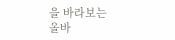을 바라보는 올바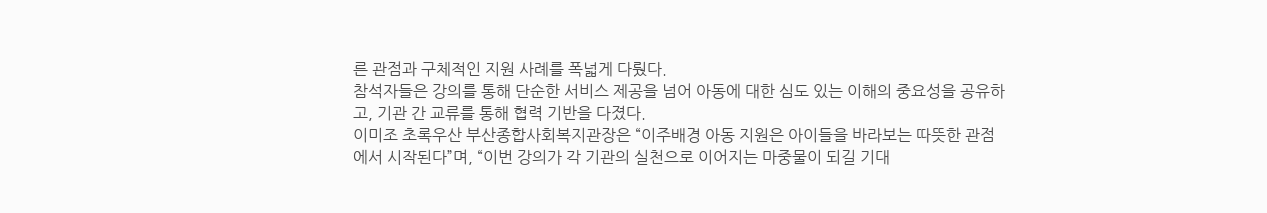른 관점과 구체적인 지원 사례를 폭넓게 다뤘다.
참석자들은 강의를 통해 단순한 서비스 제공을 넘어 아동에 대한 심도 있는 이해의 중요성을 공유하고, 기관 간 교류를 통해 협력 기반을 다졌다.
이미조 초록우산 부산종합사회복지관장은 “이주배경 아동 지원은 아이들을 바라보는 따뜻한 관점에서 시작된다”며, “이번 강의가 각 기관의 실천으로 이어지는 마중물이 되길 기대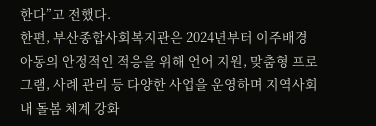한다”고 전했다.
한편, 부산종합사회복지관은 2024년부터 이주배경 아동의 안정적인 적응을 위해 언어 지원, 맞춤형 프로그램, 사례 관리 등 다양한 사업을 운영하며 지역사회 내 돌봄 체계 강화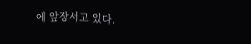에 앞장서고 있다.